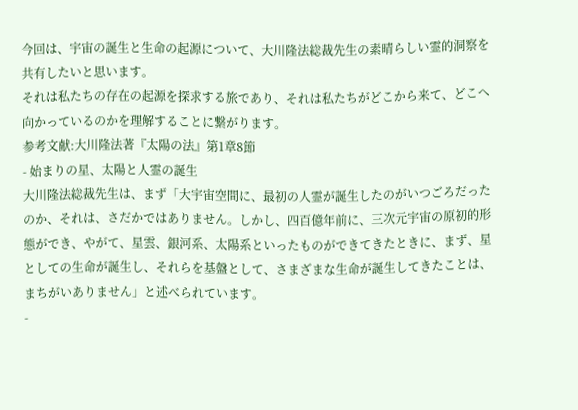今回は、宇宙の誕生と生命の起源について、大川隆法総裁先生の素晴らしい霊的洞察を共有したいと思います。
それは私たちの存在の起源を探求する旅であり、それは私たちがどこから来て、どこへ向かっているのかを理解することに繋がります。
参考文献:大川隆法著『太陽の法』第1章8節
- 始まりの星、太陽と人霊の誕生
大川隆法総裁先生は、まず「大宇宙空間に、最初の人霊が誕生したのがいつごろだったのか、それは、さだかではありません。しかし、四百億年前に、三次元宇宙の原初的形態ができ、やがて、星雲、銀河系、太陽系といったものができてきたときに、まず、星としての生命が誕生し、それらを基盤として、さまざまな生命が誕生してきたことは、まちがいありません」と述べられています。
-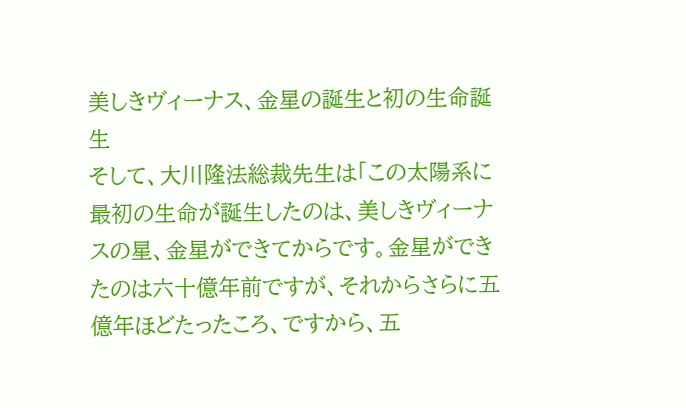美しきヴィーナス、金星の誕生と初の生命誕生
そして、大川隆法総裁先生は「この太陽系に最初の生命が誕生したのは、美しきヴィーナスの星、金星ができてからです。金星ができたのは六十億年前ですが、それからさらに五億年ほどたったころ、ですから、五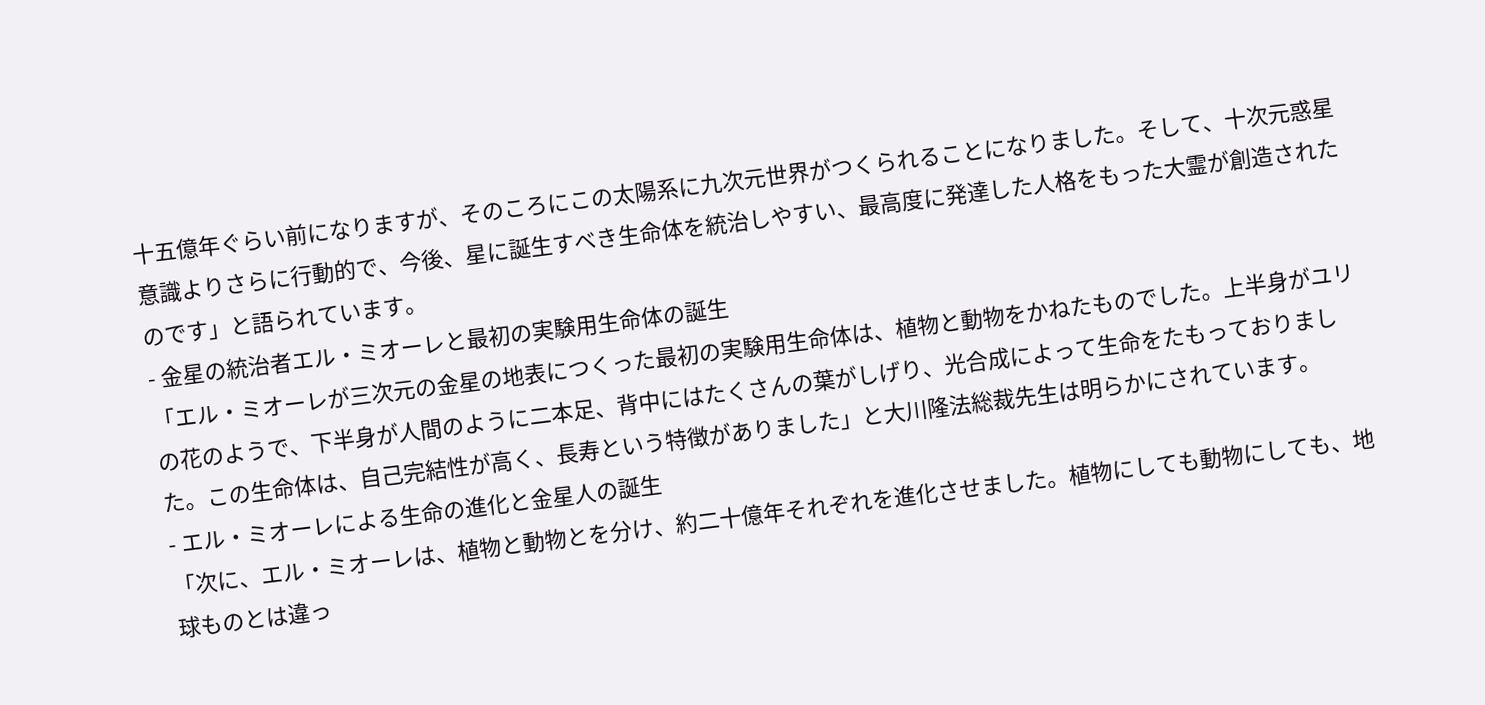十五億年ぐらい前になりますが、そのころにこの太陽系に九次元世界がつくられることになりました。そして、十次元惑星意識よりさらに行動的で、今後、星に誕生すべき生命体を統治しやすい、最高度に発達した人格をもった大霊が創造されたのです」と語られています。
- 金星の統治者エル・ミオーレと最初の実験用生命体の誕生
「エル・ミオーレが三次元の金星の地表につくった最初の実験用生命体は、植物と動物をかねたものでした。上半身がユリの花のようで、下半身が人間のように二本足、背中にはたくさんの葉がしげり、光合成によって生命をたもっておりました。この生命体は、自己完結性が高く、長寿という特徴がありました」と大川隆法総裁先生は明らかにされています。
- エル・ミオーレによる生命の進化と金星人の誕生
「次に、エル・ミオーレは、植物と動物とを分け、約二十億年それぞれを進化させました。植物にしても動物にしても、地球ものとは違っ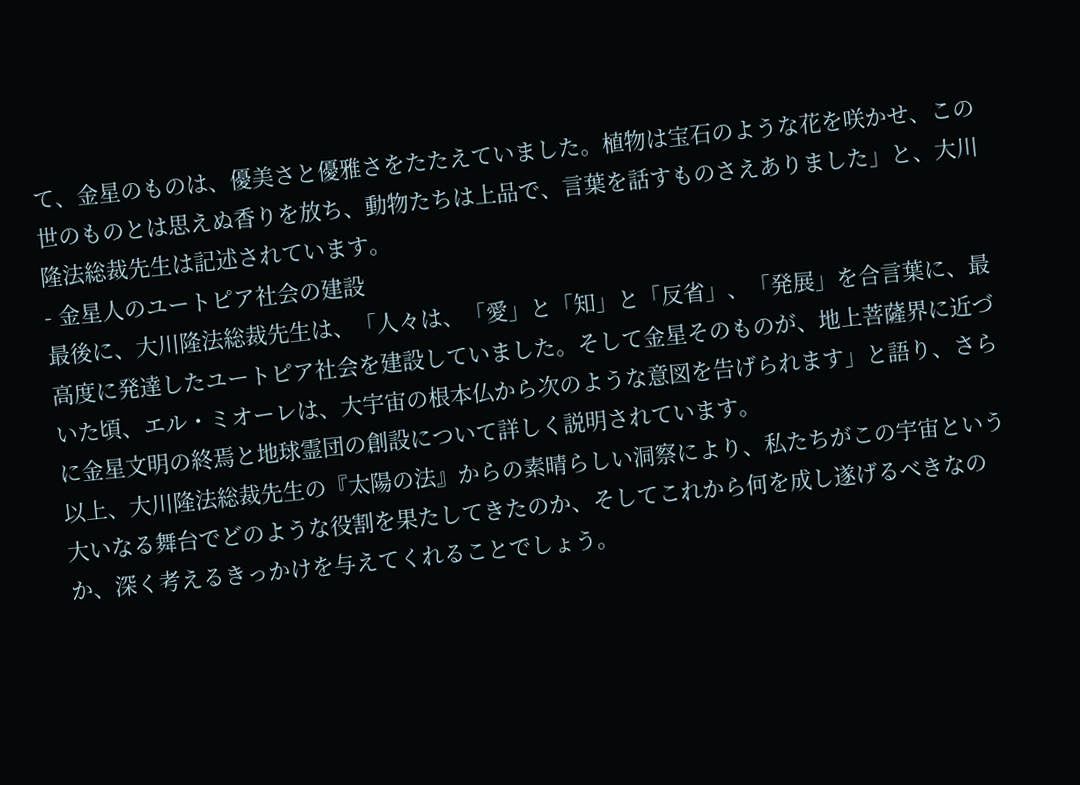て、金星のものは、優美さと優雅さをたたえていました。植物は宝石のような花を咲かせ、この世のものとは思えぬ香りを放ち、動物たちは上品で、言葉を話すものさえありました」と、大川隆法総裁先生は記述されています。
- 金星人のユートピア社会の建設
最後に、大川隆法総裁先生は、「人々は、「愛」と「知」と「反省」、「発展」を合言葉に、最高度に発達したユートピア社会を建設していました。そして金星そのものが、地上菩薩界に近づいた頃、エル・ミオーレは、大宇宙の根本仏から次のような意図を告げられます」と語り、さらに金星文明の終焉と地球霊団の創設について詳しく説明されています。
以上、大川隆法総裁先生の『太陽の法』からの素晴らしい洞察により、私たちがこの宇宙という大いなる舞台でどのような役割を果たしてきたのか、そしてこれから何を成し遂げるべきなのか、深く考えるきっかけを与えてくれることでしょう。